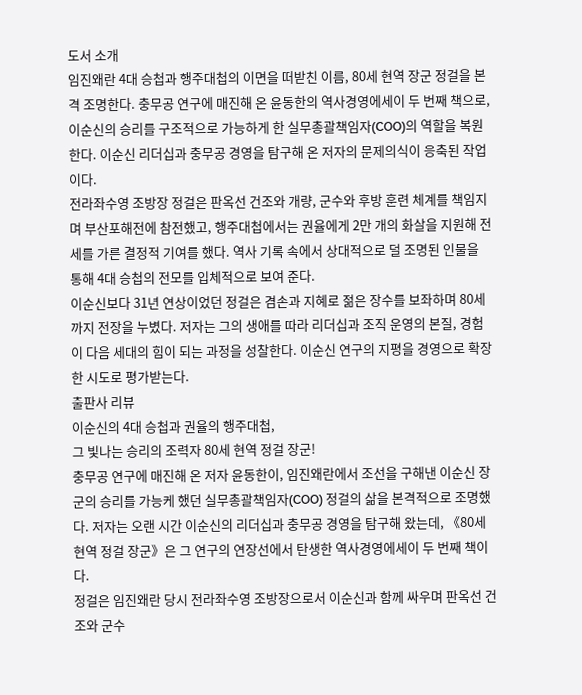도서 소개
임진왜란 4대 승첩과 행주대첩의 이면을 떠받친 이름, 80세 현역 장군 정걸을 본격 조명한다. 충무공 연구에 매진해 온 윤동한의 역사경영에세이 두 번째 책으로, 이순신의 승리를 구조적으로 가능하게 한 실무총괄책임자(COO)의 역할을 복원한다. 이순신 리더십과 충무공 경영을 탐구해 온 저자의 문제의식이 응축된 작업이다.
전라좌수영 조방장 정걸은 판옥선 건조와 개량, 군수와 후방 훈련 체계를 책임지며 부산포해전에 참전했고, 행주대첩에서는 권율에게 2만 개의 화살을 지원해 전세를 가른 결정적 기여를 했다. 역사 기록 속에서 상대적으로 덜 조명된 인물을 통해 4대 승첩의 전모를 입체적으로 보여 준다.
이순신보다 31년 연상이었던 정걸은 겸손과 지혜로 젊은 장수를 보좌하며 80세까지 전장을 누볐다. 저자는 그의 생애를 따라 리더십과 조직 운영의 본질, 경험이 다음 세대의 힘이 되는 과정을 성찰한다. 이순신 연구의 지평을 경영으로 확장한 시도로 평가받는다.
출판사 리뷰
이순신의 4대 승첩과 권율의 행주대첩,
그 빛나는 승리의 조력자 80세 현역 정걸 장군!
충무공 연구에 매진해 온 저자 윤동한이, 임진왜란에서 조선을 구해낸 이순신 장군의 승리를 가능케 했던 실무총괄책임자(COO) 정걸의 삶을 본격적으로 조명했다. 저자는 오랜 시간 이순신의 리더십과 충무공 경영을 탐구해 왔는데, 《80세 현역 정걸 장군》은 그 연구의 연장선에서 탄생한 역사경영에세이 두 번째 책이다.
정걸은 임진왜란 당시 전라좌수영 조방장으로서 이순신과 함께 싸우며 판옥선 건조와 군수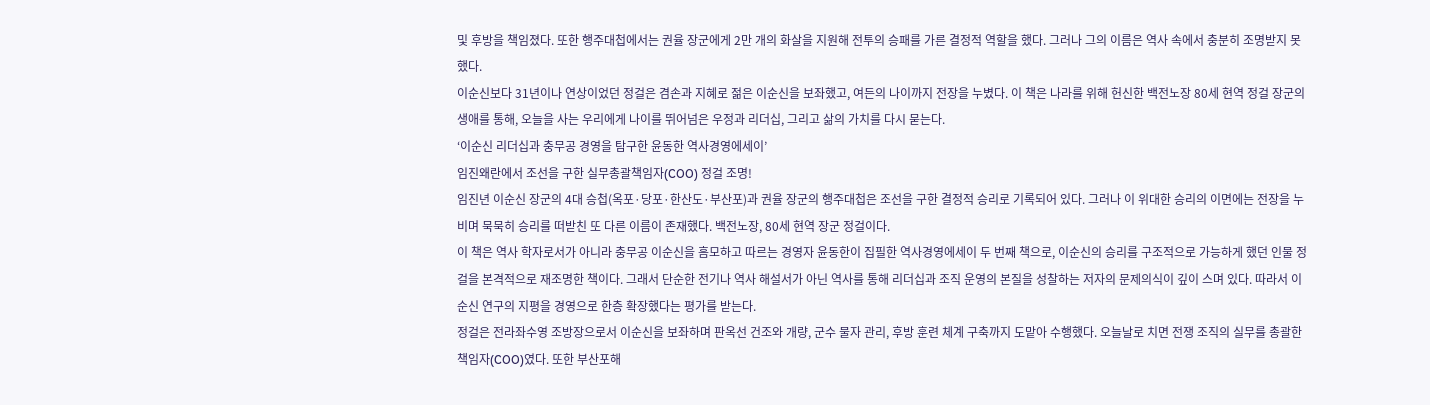및 후방을 책임졌다. 또한 행주대첩에서는 권율 장군에게 2만 개의 화살을 지원해 전투의 승패를 가른 결정적 역할을 했다. 그러나 그의 이름은 역사 속에서 충분히 조명받지 못했다.
이순신보다 31년이나 연상이었던 정걸은 겸손과 지혜로 젊은 이순신을 보좌했고, 여든의 나이까지 전장을 누볐다. 이 책은 나라를 위해 헌신한 백전노장 80세 현역 정걸 장군의 생애를 통해, 오늘을 사는 우리에게 나이를 뛰어넘은 우정과 리더십, 그리고 삶의 가치를 다시 묻는다.
‘이순신 리더십과 충무공 경영을 탐구한 윤동한 역사경영에세이’
임진왜란에서 조선을 구한 실무총괄책임자(COO) 정걸 조명!
임진년 이순신 장군의 4대 승첩(옥포·당포·한산도·부산포)과 권율 장군의 행주대첩은 조선을 구한 결정적 승리로 기록되어 있다. 그러나 이 위대한 승리의 이면에는 전장을 누비며 묵묵히 승리를 떠받친 또 다른 이름이 존재했다. 백전노장, 80세 현역 장군 정걸이다.
이 책은 역사 학자로서가 아니라 충무공 이순신을 흠모하고 따르는 경영자 윤동한이 집필한 역사경영에세이 두 번째 책으로, 이순신의 승리를 구조적으로 가능하게 했던 인물 정걸을 본격적으로 재조명한 책이다. 그래서 단순한 전기나 역사 해설서가 아닌 역사를 통해 리더십과 조직 운영의 본질을 성찰하는 저자의 문제의식이 깊이 스며 있다. 따라서 이순신 연구의 지평을 경영으로 한층 확장했다는 평가를 받는다.
정걸은 전라좌수영 조방장으로서 이순신을 보좌하며 판옥선 건조와 개량, 군수 물자 관리, 후방 훈련 체계 구축까지 도맡아 수행했다. 오늘날로 치면 전쟁 조직의 실무를 총괄한 책임자(COO)였다. 또한 부산포해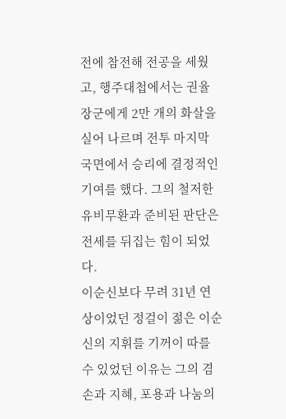전에 참전해 전공을 세웠고, 행주대첩에서는 권율 장군에게 2만 개의 화살을 실어 나르며 전투 마지막 국면에서 승리에 결정적인 기여를 했다. 그의 철저한 유비무환과 준비된 판단은 전세를 뒤집는 힘이 되었다.
이순신보다 무려 31년 연상이었던 정걸이 젊은 이순신의 지휘를 기꺼이 따를 수 있었던 이유는 그의 겸손과 지혜, 포용과 나눔의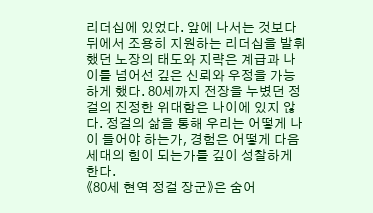리더십에 있었다. 앞에 나서는 것보다 뒤에서 조용히 지원하는 리더십을 발휘했던 노장의 태도와 지략은 계급과 나이를 넘어선 깊은 신뢰와 우정을 가능하게 했다. 80세까지 전장을 누볐던 정걸의 진정한 위대함은 나이에 있지 않다. 정걸의 삶을 통해 우리는 어떻게 나이 들어야 하는가, 경험은 어떻게 다음 세대의 힘이 되는가를 깊이 성찰하게 한다.
《80세 현역 정걸 장군》은 숨어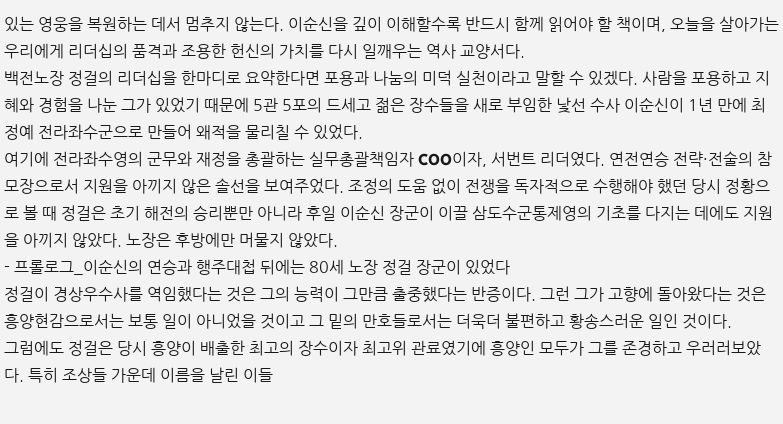있는 영웅을 복원하는 데서 멈추지 않는다. 이순신을 깊이 이해할수록 반드시 함께 읽어야 할 책이며, 오늘을 살아가는 우리에게 리더십의 품격과 조용한 헌신의 가치를 다시 일깨우는 역사 교양서다.
백전노장 정걸의 리더십을 한마디로 요약한다면 포용과 나눔의 미덕 실천이라고 말할 수 있겠다. 사람을 포용하고 지혜와 경험을 나눈 그가 있었기 때문에 5관 5포의 드세고 젊은 장수들을 새로 부임한 낯선 수사 이순신이 1년 만에 최정예 전라좌수군으로 만들어 왜적을 물리칠 수 있었다.
여기에 전라좌수영의 군무와 재정을 총괄하는 실무총괄책임자 COO이자, 서번트 리더였다. 연전연승 전략·전술의 참모장으로서 지원을 아끼지 않은 솔선을 보여주었다. 조정의 도움 없이 전쟁을 독자적으로 수행해야 했던 당시 정황으로 볼 때 정걸은 초기 해전의 승리뿐만 아니라 후일 이순신 장군이 이끌 삼도수군통제영의 기초를 다지는 데에도 지원을 아끼지 않았다. 노장은 후방에만 머물지 않았다.
- 프롤로그_이순신의 연승과 행주대첩 뒤에는 80세 노장 정걸 장군이 있었다
정걸이 경상우수사를 역임했다는 것은 그의 능력이 그만큼 출중했다는 반증이다. 그런 그가 고향에 돌아왔다는 것은 흥양현감으로서는 보통 일이 아니었을 것이고 그 밑의 만호들로서는 더욱더 불편하고 황송스러운 일인 것이다.
그럼에도 정걸은 당시 흥양이 배출한 최고의 장수이자 최고위 관료였기에 흥양인 모두가 그를 존경하고 우러러보았다. 특히 조상들 가운데 이름을 날린 이들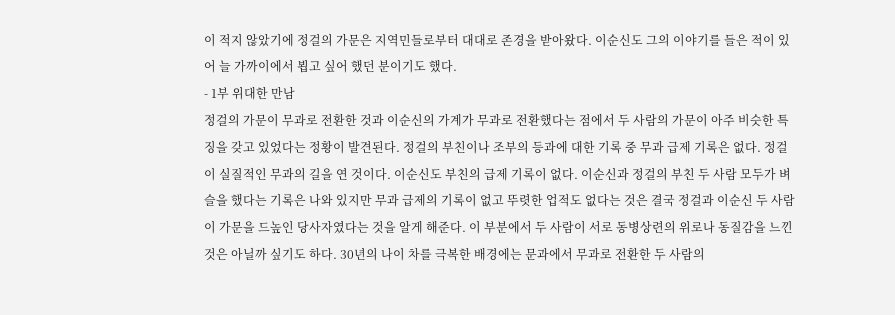이 적지 않았기에 정걸의 가문은 지역민들로부터 대대로 존경을 받아왔다. 이순신도 그의 이야기를 들은 적이 있어 늘 가까이에서 뵙고 싶어 했던 분이기도 했다.
- 1부 위대한 만남
정걸의 가문이 무과로 전환한 것과 이순신의 가계가 무과로 전환했다는 점에서 두 사람의 가문이 아주 비슷한 특징을 갖고 있었다는 정황이 발견된다. 정걸의 부친이나 조부의 등과에 대한 기록 중 무과 급제 기록은 없다. 정걸이 실질적인 무과의 길을 연 것이다. 이순신도 부친의 급제 기록이 없다. 이순신과 정걸의 부친 두 사람 모두가 벼슬을 했다는 기록은 나와 있지만 무과 급제의 기록이 없고 뚜렷한 업적도 없다는 것은 결국 정걸과 이순신 두 사람이 가문을 드높인 당사자였다는 것을 알게 해준다. 이 부분에서 두 사람이 서로 동병상련의 위로나 동질감을 느낀 것은 아닐까 싶기도 하다. 30년의 나이 차를 극복한 배경에는 문과에서 무과로 전환한 두 사람의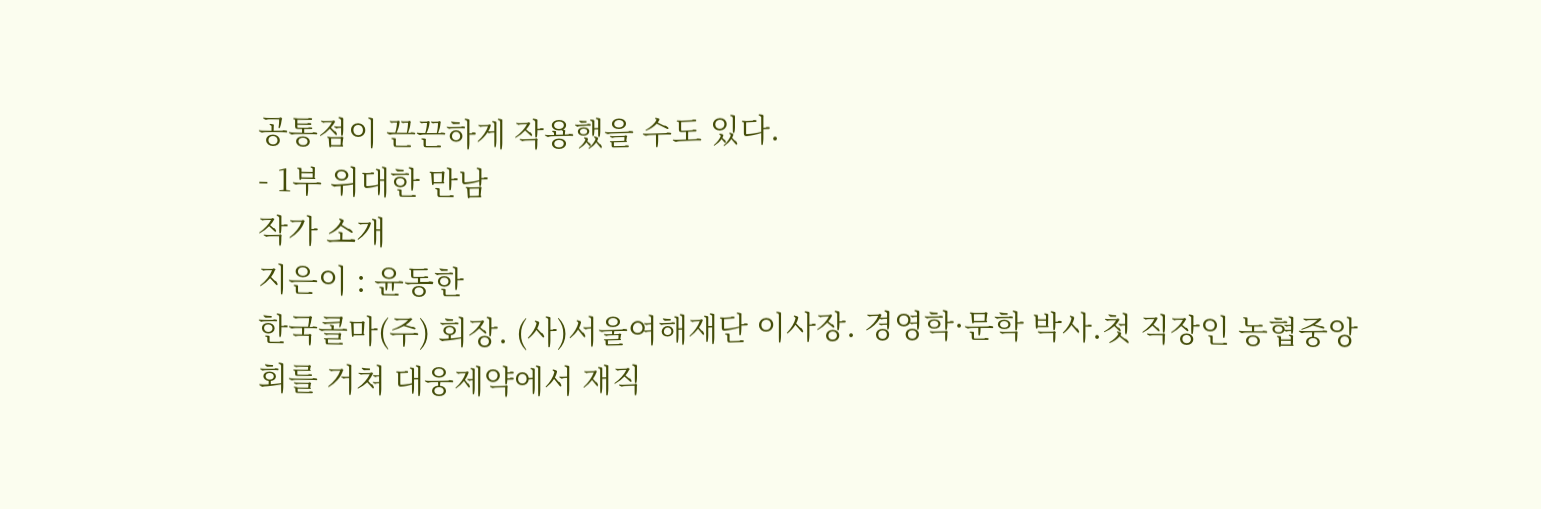공통점이 끈끈하게 작용했을 수도 있다.
- 1부 위대한 만남
작가 소개
지은이 : 윤동한
한국콜마(주) 회장. (사)서울여해재단 이사장. 경영학·문학 박사.첫 직장인 농협중앙회를 거쳐 대웅제약에서 재직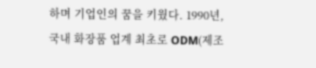하며 기업인의 꿈을 키웠다. 1990년, 국내 화장품 업계 최초로 ODM(제조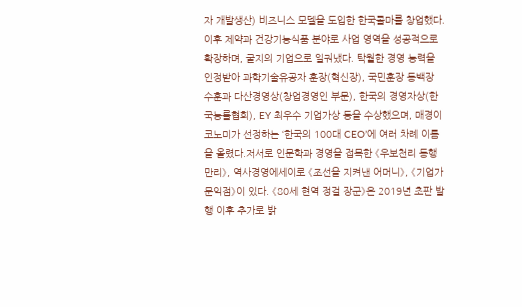자 개발생산) 비즈니스 모델을 도입한 한국콜마를 창업했다. 이후 제약과 건강기능식품 분야로 사업 영역을 성공적으로 확장하며, 굴지의 기업으로 일궈냈다. 탁월한 경영 능력을 인정받아 과학기술유공자 훈장(혁신장), 국민훈장 동백장 수훈과 다산경영상(창업경영인 부문), 한국의 경영자상(한국능률협회), EY 최우수 기업가상 등을 수상했으며, 매경이코노미가 선정하는 ‘한국의 100대 CEO’에 여러 차례 이름을 올렸다.저서로 인문학과 경영을 접목한 《우보천리 동행만리》, 역사경영에세이로 《조선을 지켜낸 어머니》, 《기업가 문익점》이 있다. 《80세 현역 정걸 장군》은 2019년 초판 발행 이후 추가로 밝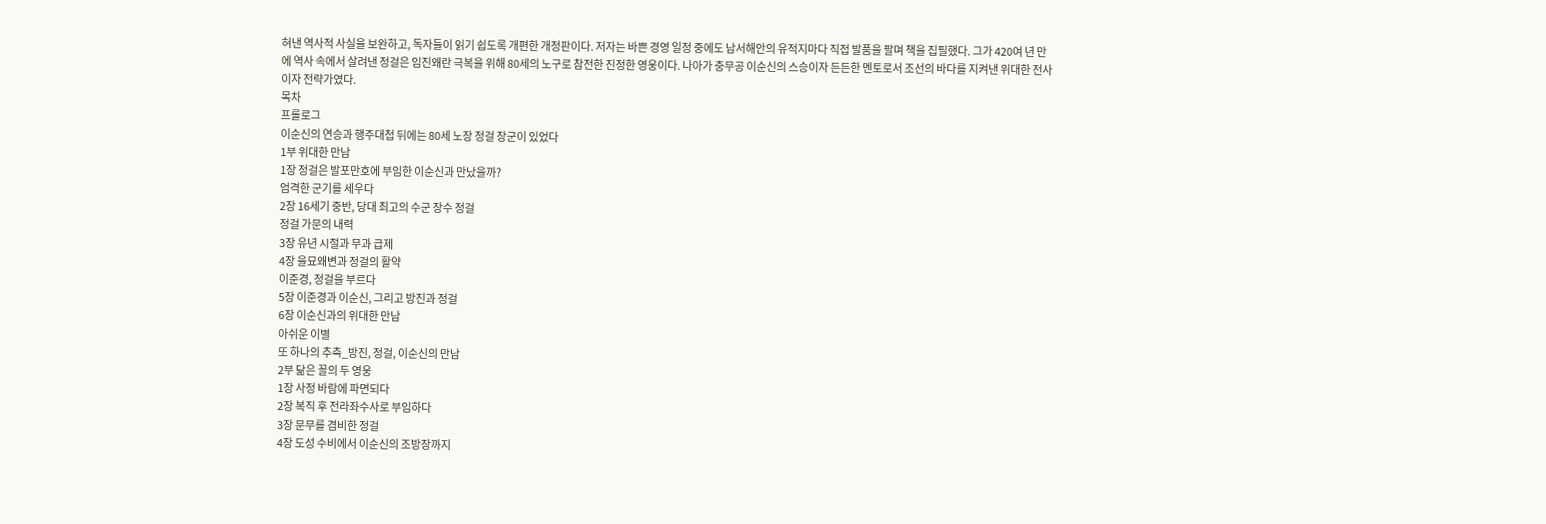혀낸 역사적 사실을 보완하고, 독자들이 읽기 쉽도록 개편한 개정판이다. 저자는 바쁜 경영 일정 중에도 남서해안의 유적지마다 직접 발품을 팔며 책을 집필했다. 그가 420여 년 만에 역사 속에서 살려낸 정걸은 임진왜란 극복을 위해 80세의 노구로 참전한 진정한 영웅이다. 나아가 충무공 이순신의 스승이자 든든한 멘토로서 조선의 바다를 지켜낸 위대한 전사이자 전략가였다.
목차
프롤로그
이순신의 연승과 행주대첩 뒤에는 80세 노장 정걸 장군이 있었다
1부 위대한 만남
1장 정걸은 발포만호에 부임한 이순신과 만났을까?
엄격한 군기를 세우다
2장 16세기 중반, 당대 최고의 수군 장수 정걸
정걸 가문의 내력
3장 유년 시절과 무과 급제
4장 을묘왜변과 정걸의 활약
이준경, 정걸을 부르다
5장 이준경과 이순신, 그리고 방진과 정걸
6장 이순신과의 위대한 만남
아쉬운 이별
또 하나의 추측_방진, 정걸, 이순신의 만남
2부 닮은 꼴의 두 영웅
1장 사정 바람에 파면되다
2장 복직 후 전라좌수사로 부임하다
3장 문무를 겸비한 정걸
4장 도성 수비에서 이순신의 조방장까지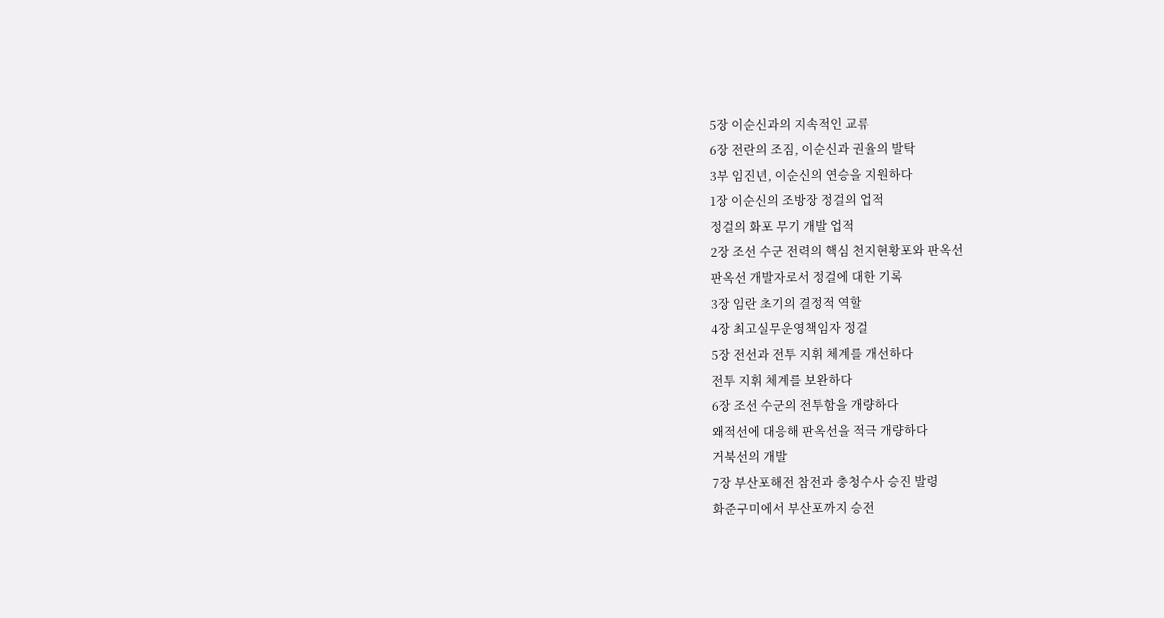5장 이순신과의 지속적인 교류
6장 전란의 조짐, 이순신과 권율의 발탁
3부 임진년, 이순신의 연승을 지원하다
1장 이순신의 조방장 정걸의 업적
정걸의 화포 무기 개발 업적
2장 조선 수군 전력의 핵심 천지현황포와 판옥선
판옥선 개발자로서 정걸에 대한 기록
3장 임란 초기의 결정적 역할
4장 최고실무운영책임자 정걸
5장 전선과 전투 지휘 체계를 개선하다
전투 지휘 체계를 보완하다
6장 조선 수군의 전투함을 개량하다
왜적선에 대응해 판옥선을 적극 개량하다
거북선의 개발
7장 부산포해전 참전과 충청수사 승진 발령
화준구미에서 부산포까지 승전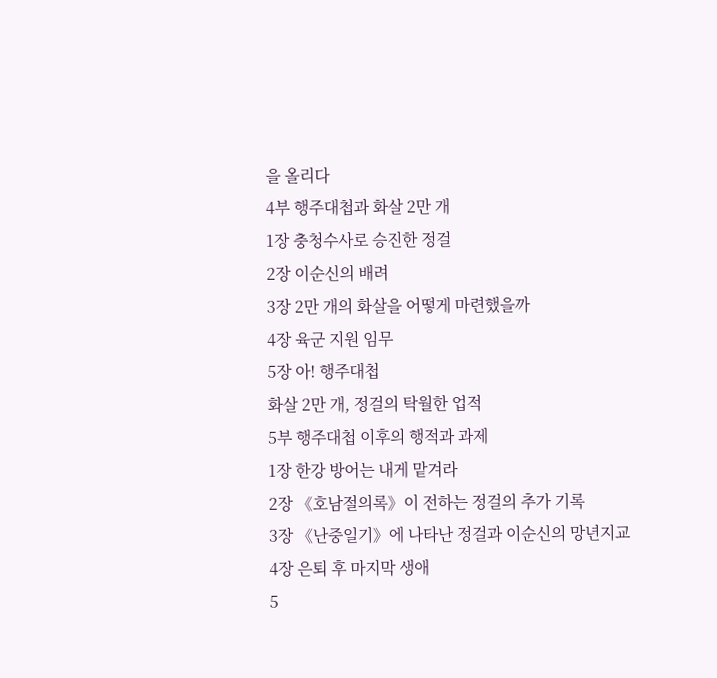을 올리다
4부 행주대첩과 화살 2만 개
1장 충청수사로 승진한 정걸
2장 이순신의 배려
3장 2만 개의 화살을 어떻게 마련했을까
4장 육군 지원 임무
5장 아! 행주대첩
화살 2만 개, 정걸의 탁월한 업적
5부 행주대첩 이후의 행적과 과제
1장 한강 방어는 내게 맡겨라
2장 《호남절의록》이 전하는 정걸의 추가 기록
3장 《난중일기》에 나타난 정걸과 이순신의 망년지교
4장 은퇴 후 마지막 생애
5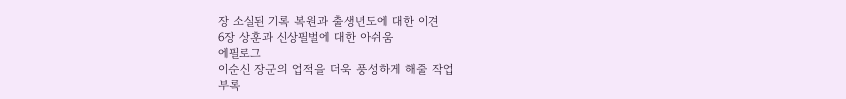장 소실된 기록 복원과 출생년도에 대한 이견
6장 상훈과 신상필벌에 대한 아쉬움
에필로그
이순신 장군의 업적을 더욱 풍성하게 해줄 작업
부록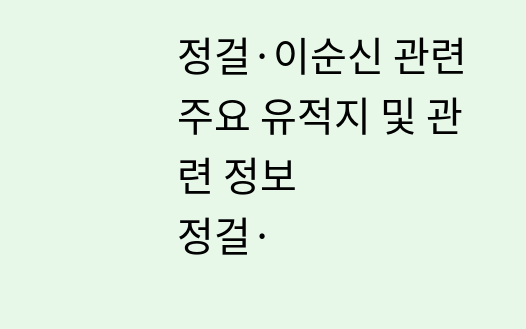정걸·이순신 관련 주요 유적지 및 관련 정보
정걸·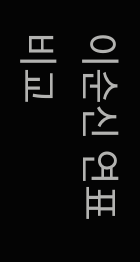이순신 연표 비교